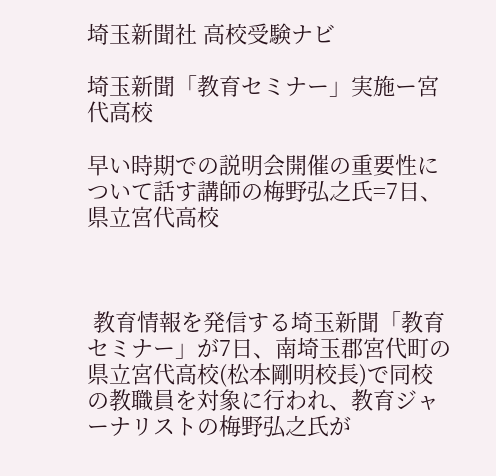埼玉新聞社 高校受験ナビ

埼玉新聞「教育セミナー」実施ー宮代高校

早い時期での説明会開催の重要性について話す講師の梅野弘之氏=7日、県立宮代高校



 教育情報を発信する埼玉新聞「教育セミナー」が7日、南埼玉郡宮代町の県立宮代高校(松本剛明校長)で同校の教職員を対象に行われ、教育ジャーナリストの梅野弘之氏が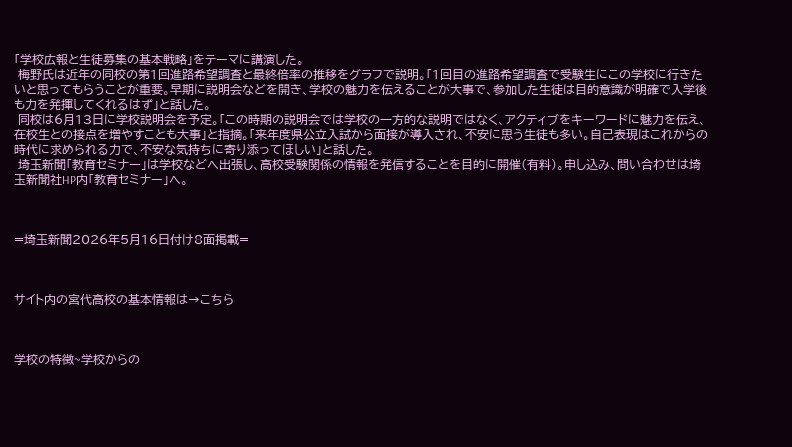「学校広報と生徒募集の基本戦略」をテーマに講演した。
 梅野氏は近年の同校の第1回進路希望調査と最終倍率の推移をグラフで説明。「1回目の進路希望調査で受験生にこの学校に行きたいと思ってもらうことが重要。早期に説明会などを開き、学校の魅力を伝えることが大事で、参加した生徒は目的意識が明確で入学後も力を発揮してくれるはず」と話した。
 同校は6月13日に学校説明会を予定。「この時期の説明会では学校の一方的な説明ではなく、アクティブをキーワードに魅力を伝え、在校生との接点を増やすことも大事」と指摘。「来年度県公立入試から面接が導入され、不安に思う生徒も多い。自己表現はこれからの時代に求められる力で、不安な気持ちに寄り添ってほしい」と話した。
 埼玉新聞「教育セミナー」は学校などへ出張し、高校受験関係の情報を発信することを目的に開催(有料)。申し込み、問い合わせは埼玉新聞社HP内「教育セミナー」へ。



=埼玉新聞2026年5月16日付け8面掲載=



サイト内の宮代高校の基本情報は→こちら



学校の特徴~学校からの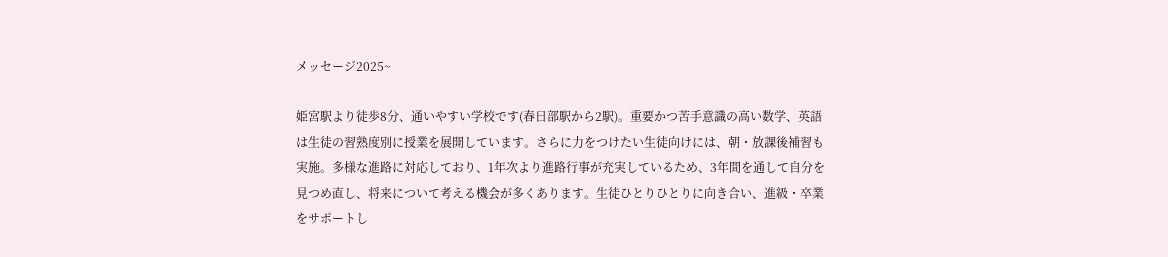メッセージ2025~

姫宮駅より徒歩8分、通いやすい学校です(春日部駅から2駅)。重要かつ苦手意識の高い数学、英語は生徒の習熟度別に授業を展開しています。さらに力をつけたい生徒向けには、朝・放課後補習も実施。多様な進路に対応しており、1年次より進路行事が充実しているため、3年間を通して自分を見つめ直し、将来について考える機会が多くあります。生徒ひとりひとりに向き合い、進級・卒業をサポートし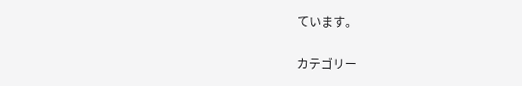ています。

カテゴリー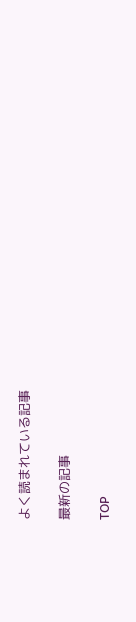よく読まれている記事

最新の記事

TOP